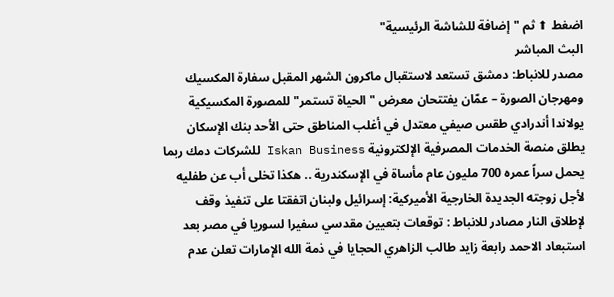اضغط ⬆ ثم "إضافة للشاشة الرئيسية"
البث المباشر
مصدر للانباط: دمشق تستعد لاستقبال ماكرون الشهر المقبل سفارة المكسيك ومهرجان الصورة – عمّان يفتتحان معرض "الحياة تستمر" للمصورة المكسيكية يولاندا أندرادي طقس صيفي معتدل في أغلب المناطق حتى الأحد بنك الإسكان يطلق منصة الخدمات المصرفية الإلكترونية Iskan Business للشركات دمك ربما يحمل سراً عمره 700 مليون عام مأساة في الإسكندرية .. هكذا تخلى أب عن طفليه لأجل زوجته الجديدة الخارجية الأميركية: إسرائيل ولبنان اتفقتا على تنفيذ وقف لإطلاق النار مصادر للانباط : توقعات بتعيين مقدسي سفيرا لسوريا في مصر بعد استبعاد الاحمد رابعة زايد طالب الزاهري الحجايا في ذمة الله الإمارات تعلن عدم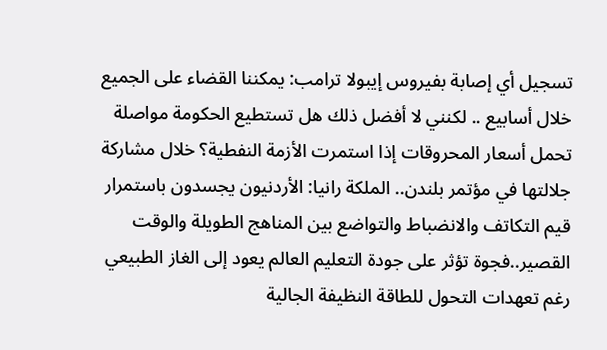تسجيل أي إصابة بفيروس إيبولا ترامب: يمكننا القضاء على الجميع خلال أسابيع .. لكنني لا أفضل ذلك هل تستطيع الحكومة مواصلة تحمل أسعار المحروقات إذا استمرت الأزمة النفطية؟ خلال مشاركة جلالتها في مؤتمر بلندن.. الملكة رانيا: الأردنيون يجسدون باستمرار قيم التكاتف والانضباط والتواضع بين المناهج الطويلة والوقت القصير..فجوة تؤثر على جودة التعليم العالم يعود إلى الغاز الطبيعي رغم تعهدات التحول للطاقة النظيفة الجالية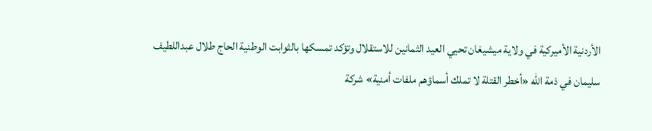الأردنية الأميركية في ولاية ميشيغان تحيي العيد الثمانين للاستقلال وتؤكد تمسكها بالثوابت الوطنية الحاج طلال عبداللطيف سليمان في ذمة الله «أخطر القتلة لا تملك أسماؤهم ملفات أمنية» شركة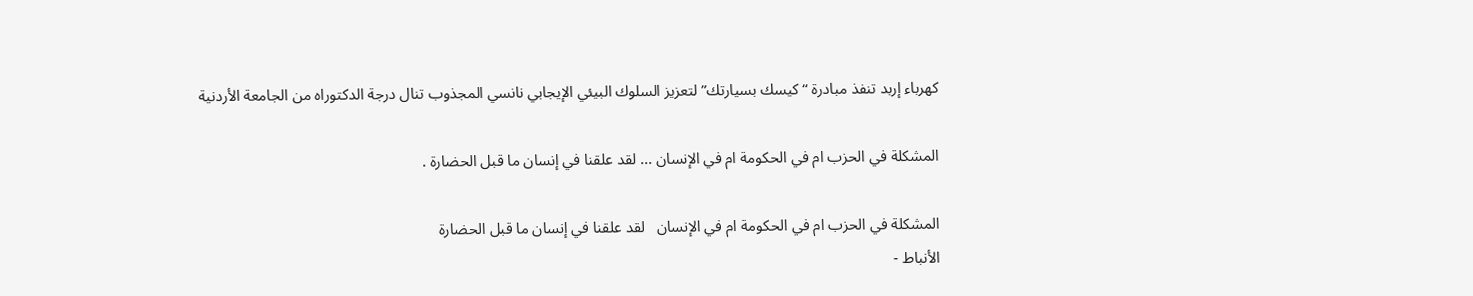كهرباء إربد تنفذ مبادرة “كيسك بسيارتك” لتعزيز السلوك البيئي الإيجابي نانسي المجذوب تنال درجة الدكتوراه من الجامعة الأردنية

المشكلة في الحزب ام في الحكومة ام في الإنسان ... لقد علقنا في إنسان ما قبل الحضارة .

المشكلة في الحزب ام في الحكومة ام في الإنسان   لقد علقنا في إنسان ما قبل الحضارة
الأنباط -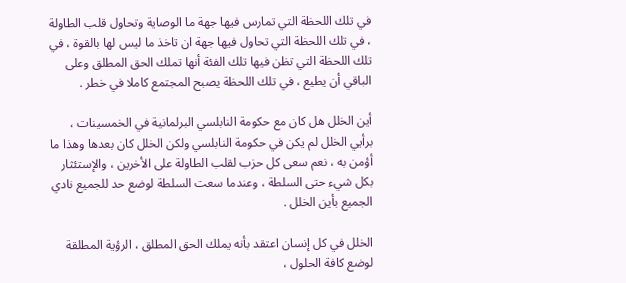في تلك اللحظة التي تمارس فيها جهة ما الوصاية وتحاول قلب الطاولة ، في تلك اللحظة التي تحاول فيها جهة ان تاخذ ما ليس لها بالقوة ، في تلك اللحظة التي تظن فيها تلك الفئة أنها تملك الحق المطلق وعلى الباقي أن يطيع ، في تلك اللحظة يصبح المجتمع كاملا في خطر .

أين الخلل هل كان مع حكومة النابلسي البرلمانية في الخمسينات ، برأيي الخلل لم يكن في حكومة النابلسي ولكن الخلل كان بعدها وهذا ما أؤمن به ، نعم سعى كل حزب لقلب الطاولة على الأخرين ، والإستئثار بكل شيء حتى السلطة ، وعندما سعت السلطة لوضع حد للجميع نادي الجميع بأين الخلل .

الخلل في كل إنسان اعتقد بأنه يملك الحق المطلق ، الرؤية المطلقة لوضع كافة الحلول ،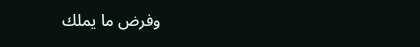وفرض ما يملك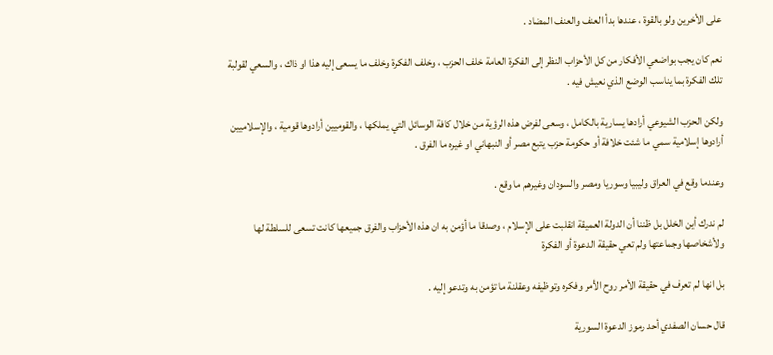على الأخرين ولو بالقوة ، عندها بدأ العنف والعنف المضاد .

نعم كان يجب بواضعي الأفكار من كل الأحزاب النظر إلى الفكرة العامة خلف الحزب ، وخلف الفكرة وخلف ما يسعى إليه هذا او ذاك ، والسعي لقولبة تلك الفكرة بما يناسب الوضع الذي نعيش فيه .

ولكن الحزب الشيوعي أرادها يسارية بالكامل ، وسعى لفرض هذه الرؤية من خلال كافة الوسائل التي يملكها ، والقوميين أرادوها قومية ، والإسلاميين أرادوها إسلامية سمي ما شئت خلافة أو حكومة حزب يتبع مصر أو النبهاني او غيره ما الفرق .

وعندما وقع في العراق وليبيا وسوريا ومصر والسودان وغيرهم ما وقع .

لم ندرك أين الخلل بل ظننا أن الدولة العميقة انقلبت على الإسلام ، وصدقا ما أؤمن به ان هذه الأحزاب والفرق جميعها كانت تسعى للسلطة لها ولأشخاصها وجماعتها ولم تعي حقيقة الدعوة أو الفكرة

بل انها لم تعرف في حقيقة الأمر روح الأمر وفكره وتوظيفه وعقلنة ما تؤمن به وتدعو إليه .

قال حسان الصفدي أحد رموز الدعوة السورية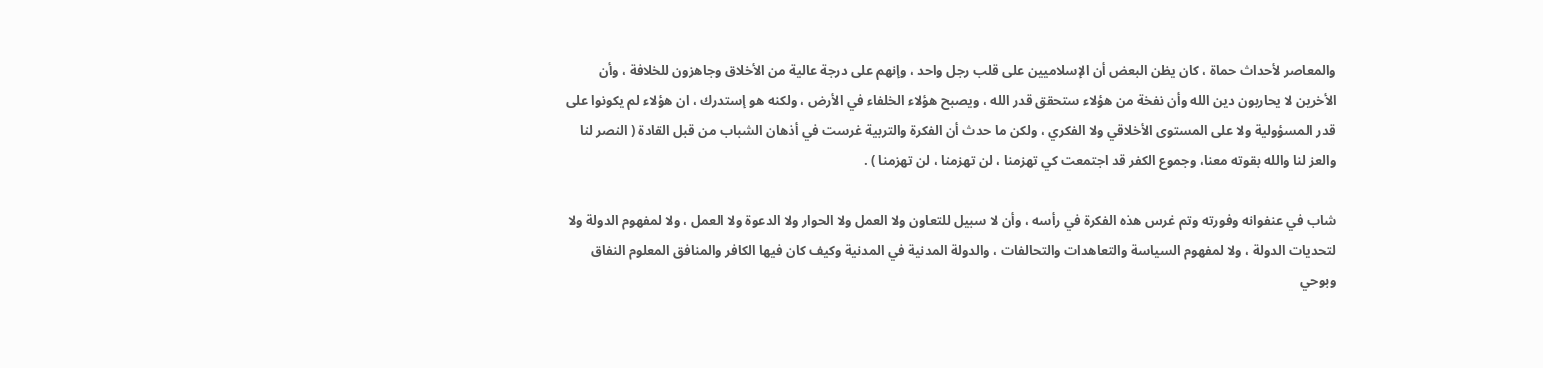والمعاصر لأحداث حماة ، كان يظن البعض أن الإسلاميين على قلب رجل واحد ، وإنهم على درجة عالية من الأخلاق وجاهزون للخلافة ، وأن الأخرين لا يحاربون دين الله وأن نفخة من هؤلاء ستحقق قدر الله ، ويصبح هؤلاء الخلفاء في الأرض ، ولكنه هو إستدرك ، ان هؤلاء لم يكونوا على قدر المسؤولية ولا على المستوى الأخلاقي ولا الفكري ، ولكن ما حدث أن الفكرة والتربية غرست في أذهان الشباب من قبل القادة ( النصر لنا والعز لنا والله بقوته معنا، وجموع الكفر قد اجتمعت كي تهزمنا ، لن تهزمنا ، لن تهزمنا ) .

شاب في عنفوانه وفورته وتم غرس هذه الفكرة في رأسه ، وأن لا سبيل للتعاون ولا العمل ولا الحوار ولا الدعوة ولا العمل ، ولا لمفهوم الدولة ولا لتحديات الدولة ، ولا لمفهوم السياسة والتعاهدات والتحالفات ، والدولة المدنية في المدنية وكيف كان فيها الكافر والمنافق المعلوم النفاق وبوحي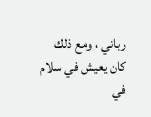رباني ، ومع ذلك كان يعيش في سلام في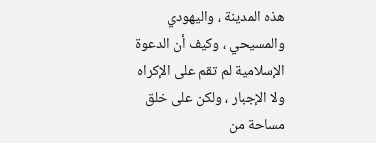هذه المدينة ، واليهودي والمسيحي ، وكيف أن الدعوة الإسلامية لم تقم على الإكراه ولا الإجبار ، ولكن على خلق مساحة من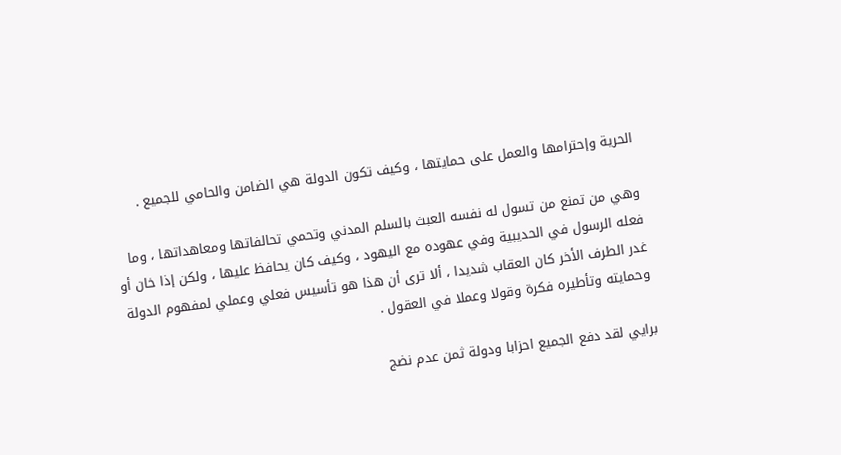الحرية وإحترامها والعمل على حمايتها ، وكيف تكون الدولة هي الضامن والحامي للجميع .

وهي من تمنع من تسول له نفسه العبث بالسلم المدني وتحمي تحالفاتها ومعاهداتها ، وما فعله الرسول في الحديبية وفي عهوده مع اليهود ، وكيف كان يحافظ عليها ، ولكن إذا خان أو غدر الطرف الأخر كان العقاب شديدا ، ألا ترى أن هذا هو تأسيس فعلي وعملي لمفهوم الدولة وحمايته وتأطيره فكرة وقولا وعملا في العقول .

برايي لقد دفع الجميع احزابا ودولة ثمن عدم نضج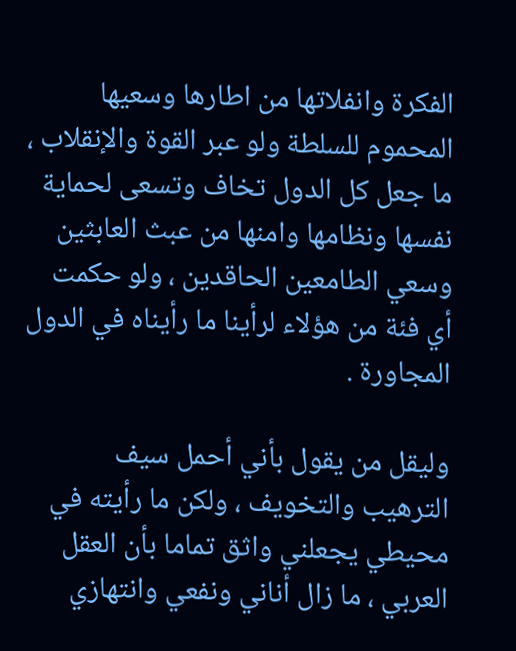الفكرة وانفلاتها من اطارها وسعيها المحموم للسلطة ولو عبر القوة والإنقلاب ، ما جعل كل الدول تخاف وتسعى لحماية نفسها ونظامها وامنها من عبث العابثين وسعي الطامعين الحاقدين ، ولو حكمت أي فئة من هؤلاء لرأينا ما رأيناه في الدول المجاورة .

وليقل من يقول بأني أحمل سيف الترهيب والتخويف ، ولكن ما رأيته في محيطي يجعلني واثق تماما بأن العقل العربي ، ما زال أناني ونفعي وانتهازي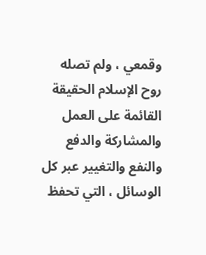وقمعي ، ولم تصله روح الإسلام الحقيقة القائمة على العمل والمشاركة والدفع والنفع والتغيير عبر كل الوسائل ، التي تحفظ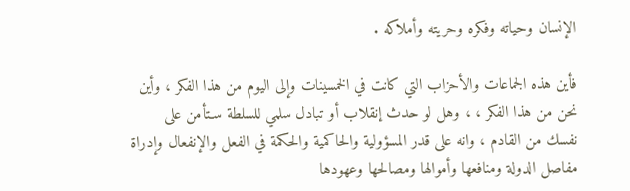الإنسان وحياته وفكره وحريته وأملاكه .

فأين هذه الجماعات والأحزاب التي كانت في الخمسينات وإلى اليوم من هذا الفكر ، وأين نحن من هذا الفكر ، ، وهل لو حدث إنقلاب أو تبادل سلمي للسلطة سـتأمن على نفسك من القادم ، وانه على قدر المسؤولية والحاكمية والحكمة في الفعل والإنفعال وإدراة مفاصل الدولة ومنافعها وأموالها ومصالحها وعهودها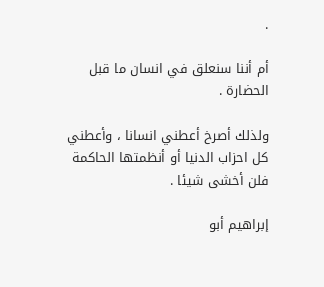.

أم أننا سنعلق في انسان ما قبل الحضارة .

ولذلك أصرخ أعطني انسانا ، وأعطني كل احزاب الدنيا أو أنظمتها الحاكمة فلن أخشى شيئا .

إبراهيم أبو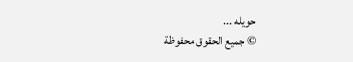حويله ...
© جميع الحقوق محفوظة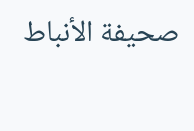صحيفة الأنباط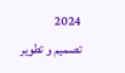2024
تصميم و تطوير